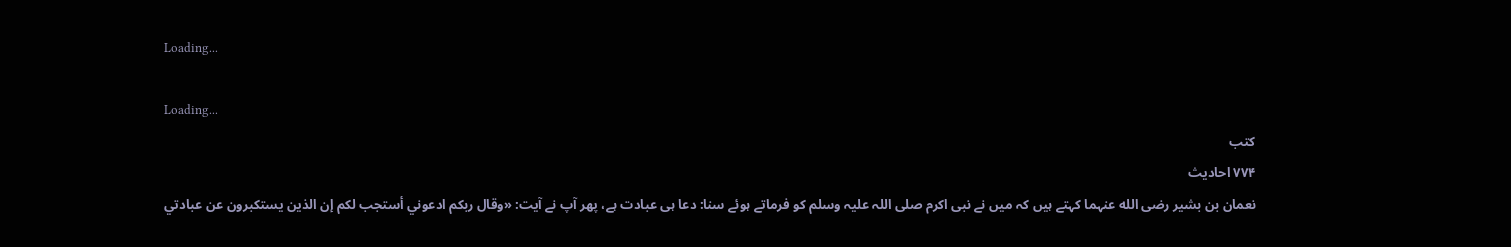Loading...

Loading...
کتب
۷۷۴ احادیث
نعمان بن بشیر رضی الله عنہما کہتے ہیں کہ میں نے نبی اکرم صلی اللہ علیہ وسلم کو فرماتے ہوئے سنا: دعا ہی عبادت ہے، پھر آپ نے آیت: «وقال ربكم ادعوني أستجب لكم إن الذين يستكبرون عن عبادتي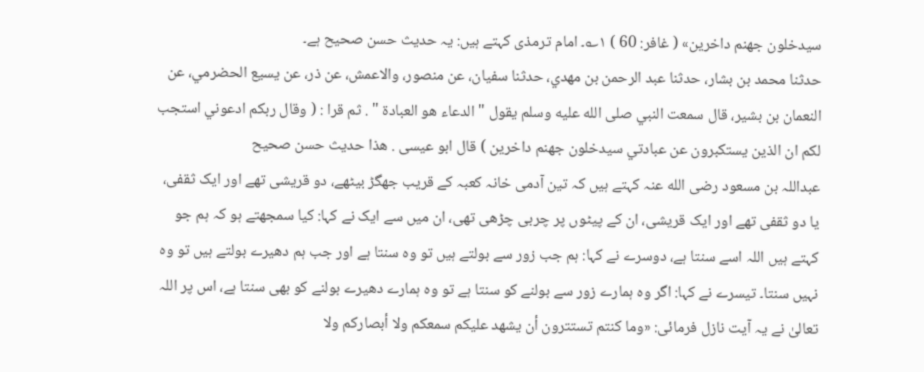سيدخلون جهنم داخرين» ( غافر: 60 ) ۱؎۔ امام ترمذی کہتے ہیں: یہ حدیث حسن صحیح ہے۔
حدثنا محمد بن بشار، حدثنا عبد الرحمن بن مهدي، حدثنا سفيان، عن منصور، والاعمش، عن ذر، عن يسيع الحضرمي، عن النعمان بن بشير، قال سمعت النبي صلى الله عليه وسلم يقول " الدعاء هو العبادة " . ثم قرا : ( وقال ربكم ادعوني استجب لكم ان الذين يستكبرون عن عبادتي سيدخلون جهنم داخرين ) قال ابو عيسى . هذا حديث حسن صحيح
عبداللہ بن مسعود رضی الله عنہ کہتے ہیں کہ تین آدمی خانہ کعبہ کے قریب جھگڑ بیٹھے، دو قریشی تھے اور ایک ثقفی، یا دو ثقفی تھے اور ایک قریشی، ان کے پیٹوں پر چربی چڑھی تھی، ان میں سے ایک نے کہا: کیا سمجھتے ہو کہ ہم جو کہتے ہیں اللہ اسے سنتا ہے، دوسرے نے کہا: ہم جب زور سے بولتے ہیں تو وہ سنتا ہے اور جب ہم دھیرے بولتے ہیں تو وہ نہیں سنتا۔ تیسرے نے کہا: اگر وہ ہمارے زور سے بولنے کو سنتا ہے تو وہ ہمارے دھیرے بولنے کو بھی سنتا ہے، اس پر اللہ تعالیٰ نے یہ آیت نازل فرمائی: «وما كنتم تستترون أن يشهد عليكم سمعكم ولا أبصاركم ولا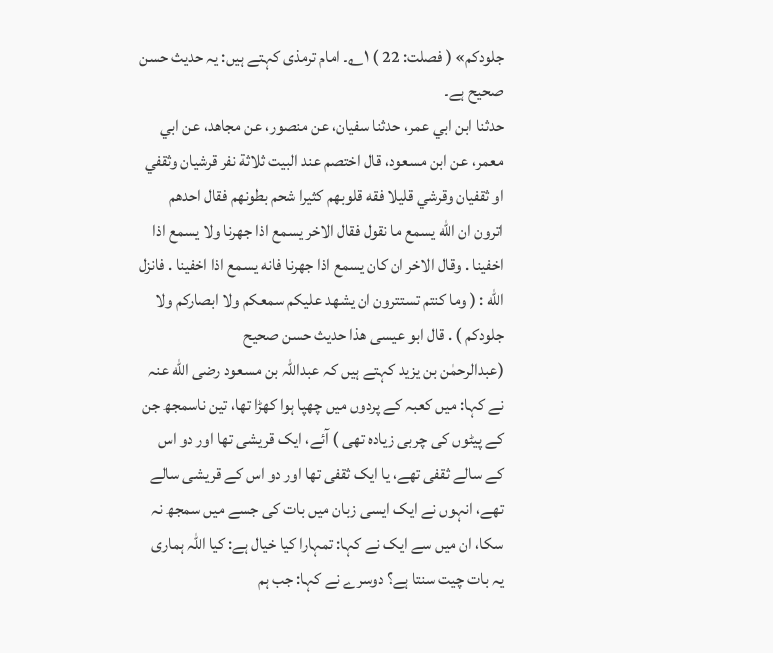جلودكم» ( فصلت: 22 ) ۱؎۔ امام ترمذی کہتے ہیں: یہ حدیث حسن صحیح ہے۔
حدثنا ابن ابي عمر، حدثنا سفيان، عن منصور، عن مجاهد، عن ابي معمر، عن ابن مسعود، قال اختصم عند البيت ثلاثة نفر قرشيان وثقفي او ثقفيان وقرشي قليلا فقه قلوبهم كثيرا شحم بطونهم فقال احدهم اترون ان الله يسمع ما نقول فقال الاخر يسمع اذا جهرنا ولا يسمع اذا اخفينا . وقال الاخر ان كان يسمع اذا جهرنا فانه يسمع اذا اخفينا . فانزل الله : ( وما كنتم تستترون ان يشهد عليكم سمعكم ولا ابصاركم ولا جلودكم ) . قال ابو عيسى هذا حديث حسن صحيح
(عبدالرحمٰن بن یزید کہتے ہیں کہ عبداللہ بن مسعود رضی الله عنہ نے کہا: میں کعبہ کے پردوں میں چھپا ہوا کھڑا تھا، تین ناسمجھ جن کے پیٹوں کی چربی زیادہ تھی ) آئے، ایک قریشی تھا اور دو اس کے سالے ثقفی تھے، یا ایک ثقفی تھا اور دو اس کے قریشی سالے تھے، انہوں نے ایک ایسی زبان میں بات کی جسے میں سمجھ نہ سکا، ان میں سے ایک نے کہا: تمہارا کیا خیال ہے: کیا اللہ ہماری یہ بات چیت سنتا ہے؟ دوسرے نے کہا: جب ہم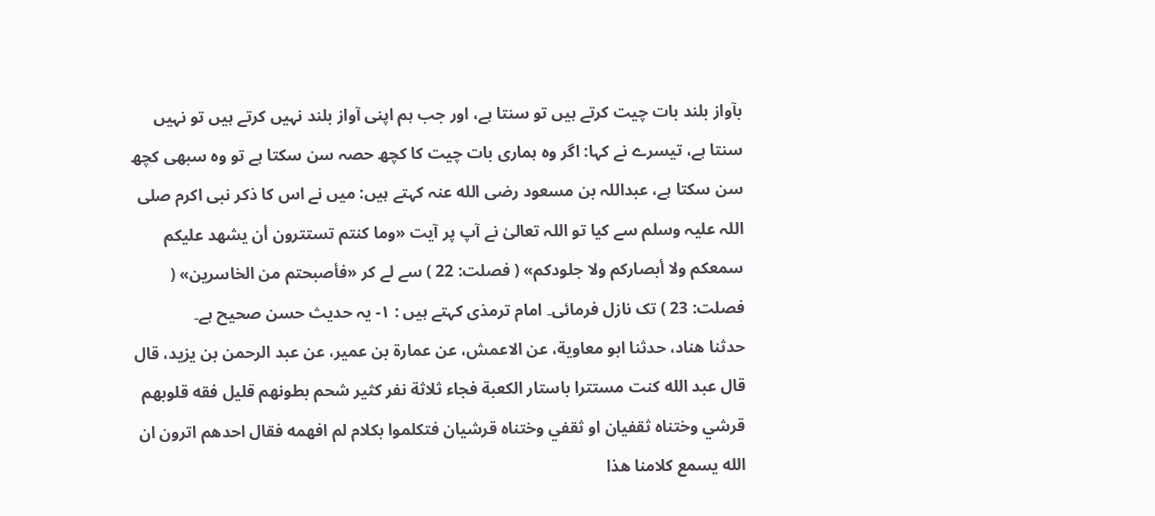بآواز بلند بات چیت کرتے ہیں تو سنتا ہے، اور جب ہم اپنی آواز بلند نہیں کرتے ہیں تو نہیں سنتا ہے، تیسرے نے کہا: اگر وہ ہماری بات چیت کا کچھ حصہ سن سکتا ہے تو وہ سبھی کچھ سن سکتا ہے، عبداللہ بن مسعود رضی الله عنہ کہتے ہیں: میں نے اس کا ذکر نبی اکرم صلی اللہ علیہ وسلم سے کیا تو اللہ تعالیٰ نے آپ پر آیت «وما كنتم تستترون أن يشهد عليكم سمعكم ولا أبصاركم ولا جلودكم» ( فصلت: 22 ) سے لے کر «فأصبحتم من الخاسرين» ( فصلت: 23 ) تک نازل فرمائی۔ امام ترمذی کہتے ہیں : ۱- یہ حدیث حسن صحیح ہے۔
حدثنا هناد، حدثنا ابو معاوية، عن الاعمش، عن عمارة بن عمير، عن عبد الرحمن بن يزيد، قال قال عبد الله كنت مستترا باستار الكعبة فجاء ثلاثة نفر كثير شحم بطونهم قليل فقه قلوبهم قرشي وختناه ثقفيان او ثقفي وختناه قرشيان فتكلموا بكلام لم افهمه فقال احدهم اترون ان الله يسمع كلامنا هذا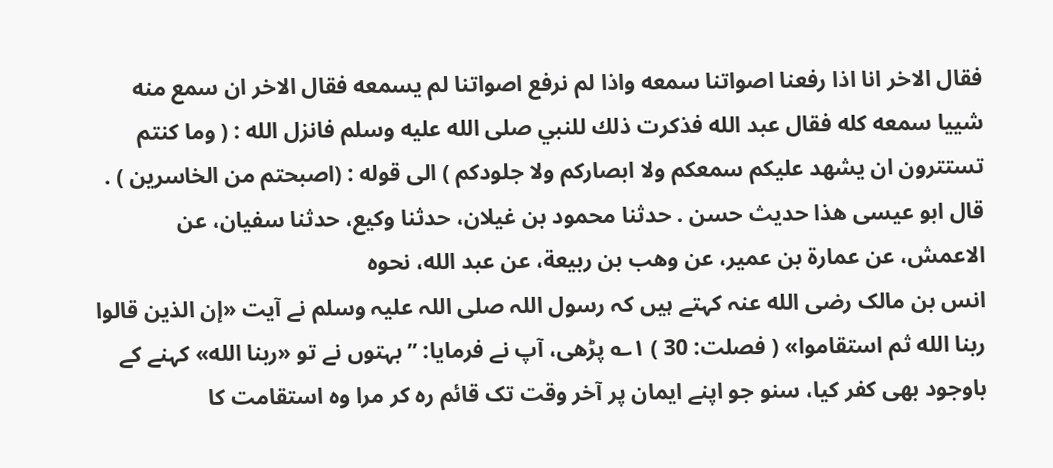فقال الاخر انا اذا رفعنا اصواتنا سمعه واذا لم نرفع اصواتنا لم يسمعه فقال الاخر ان سمع منه شييا سمعه كله فقال عبد الله فذكرت ذلك للنبي صلى الله عليه وسلم فانزل الله : ( وما كنتم تستترون ان يشهد عليكم سمعكم ولا ابصاركم ولا جلودكم ) الى قوله : (اصبحتم من الخاسرين ) . قال ابو عيسى هذا حديث حسن . حدثنا محمود بن غيلان، حدثنا وكيع، حدثنا سفيان، عن الاعمش، عن عمارة بن عمير، عن وهب بن ربيعة، عن عبد الله، نحوه
انس بن مالک رضی الله عنہ کہتے ہیں کہ رسول اللہ صلی اللہ علیہ وسلم نے آیت «إن الذين قالوا ربنا الله ثم استقاموا» ( فصلت: 30 ) ۱؎ پڑھی، آپ نے فرمایا: ”بہتوں نے تو «ربنا الله» کہنے کے باوجود بھی کفر کیا، سنو جو اپنے ایمان پر آخر وقت تک قائم رہ کر مرا وہ استقامت کا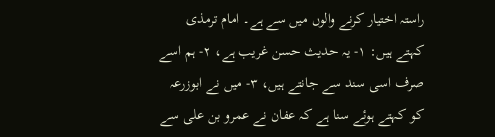راستہ اختیار کرنے والوں میں سے ہے۔ امام ترمذی کہتے ہیں: ۱- یہ حدیث حسن غریب ہے، ۲- ہم اسے صرف اسی سند سے جانتے ہیں، ۳- میں نے ابوزرعہ کو کہتے ہوئے سنا ہے کہ عفان نے عمرو بن علی سے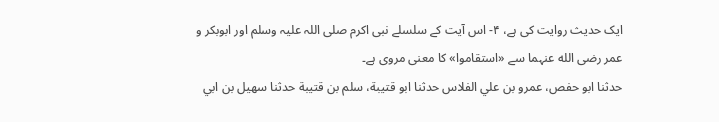ایک حدیث روایت کی ہے، ۴- اس آیت کے سلسلے نبی اکرم صلی اللہ علیہ وسلم اور ابوبکر و عمر رضی الله عنہما سے «استقاموا» کا معنی مروی ہے۔
حدثنا ابو حفص، عمرو بن علي الفلاس حدثنا ابو قتيبة، سلم بن قتيبة حدثنا سهيل بن ابي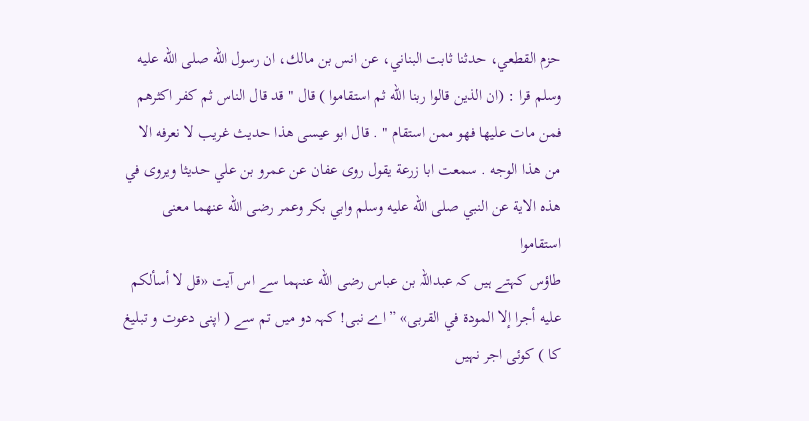حزم القطعي، حدثنا ثابت البناني، عن انس بن مالك، ان رسول الله صلى الله عليه وسلم قرا : (ان الذين قالوا ربنا الله ثم استقاموا ) قال " قد قال الناس ثم كفر اكثرهم فمن مات عليها فهو ممن استقام " . قال ابو عيسى هذا حديث غريب لا نعرفه الا من هذا الوجه . سمعت ابا زرعة يقول روى عفان عن عمرو بن علي حديثا ويروى في هذه الاية عن النبي صلى الله عليه وسلم وابي بكر وعمر رضى الله عنهما معنى استقاموا
طاؤس کہتے ہیں کہ عبداللہ بن عباس رضی الله عنہما سے اس آیت «قل لا أسألكم عليه أجرا إلا المودة في القربى» ”اے نبی! کہہ دو میں تم سے ( اپنی دعوت و تبلیغ کا ) کوئی اجر نہیں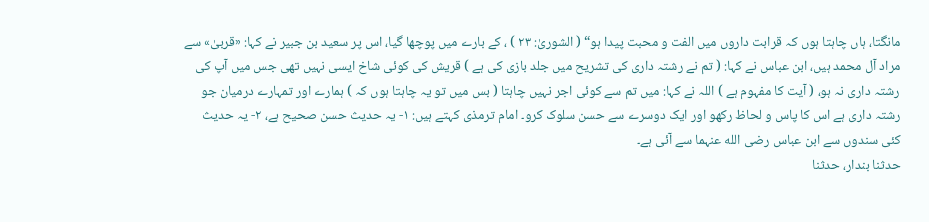مانگتا، ہاں چاہتا ہوں کہ قرابت داروں میں الفت و محبت پیدا ہو“ ( الشوریٰ: ۲۳ ) ، کے بارے میں پوچھا گیا، اس پر سعید بن جبیر نے کہا: «قربیٰ» سے مراد آل محمد ہیں، ابن عباس نے کہا: ( تم نے رشتہ داری کی تشریح میں جلد بازی کی ہے ) قریش کی کوئی شاخ ایسی نہیں تھی جس میں آپ کی رشتہ داری نہ ہو، ( آیت کا مفہوم ہے ) اللہ نے کہا: میں تم سے کوئی اجر نہیں چاہتا ( بس میں تو یہ چاہتا ہوں کہ ) ہمارے اور تمہارے درمیان جو رشتہ داری ہے اس کا پاس و لحاظ رکھو اور ایک دوسرے سے حسن سلوک کرو۔ امام ترمذی کہتے ہیں: ۱- یہ حدیث حسن صحیح ہے، ۲- یہ حدیث کئی سندوں سے ابن عباس رضی الله عنہما سے آئی ہے۔
حدثنا بندار، حدثنا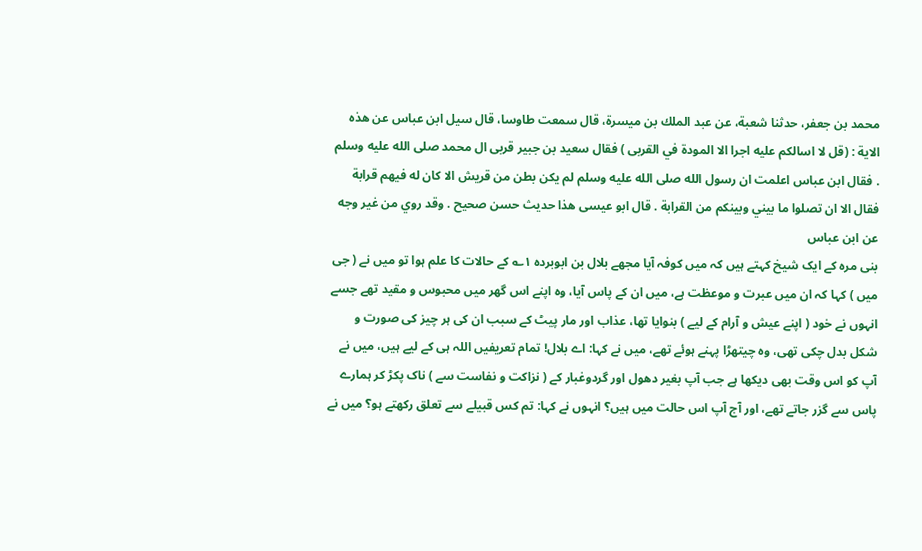محمد بن جعفر، حدثنا شعبة، عن عبد الملك بن ميسرة، قال سمعت طاوسا، قال سيل ابن عباس عن هذه الاية : (قل لا اسالكم عليه اجرا الا المودة في القربى ) فقال سعيد بن جبير قربى ال محمد صلى الله عليه وسلم . فقال ابن عباس اعلمت ان رسول الله صلى الله عليه وسلم لم يكن بطن من قريش الا كان له فيهم قرابة فقال الا ان تصلوا ما بيني وبينكم من القرابة . قال ابو عيسى هذا حديث حسن صحيح . وقد روي من غير وجه عن ابن عباس
بنی مرہ کے ایک شیخ کہتے ہیں کہ میں کوفہ آیا مجھے بلال بن ابوبردہ ۱؎ کے حالات کا علم ہوا تو میں نے ( جی میں ) کہا کہ ان میں عبرت و موعظت ہے، میں ان کے پاس آیا، وہ اپنے اس گھر میں محبوس و مقید تھے جسے انہوں نے خود ( اپنے عیش و آرام کے لیے ) بنوایا تھا، عذاب اور مار پیٹ کے سبب ان کی ہر چیز کی صورت و شکل بدل چکی تھی، وہ چیتھڑا پہنے ہوئے تھے، میں نے کہا: اے بلال! تمام تعریفیں اللہ ہی کے لیے ہیں، میں نے آپ کو اس وقت بھی دیکھا ہے جب آپ بغیر دھول اور گردوغبار کے ( نزاکت و نفاست سے ) ناک پکڑ کر ہمارے پاس سے گزر جاتے تھے، اور آج آپ اس حالت میں ہیں؟ انہوں نے کہا: تم کس قبیلے سے تعلق رکھتے ہو؟ میں نے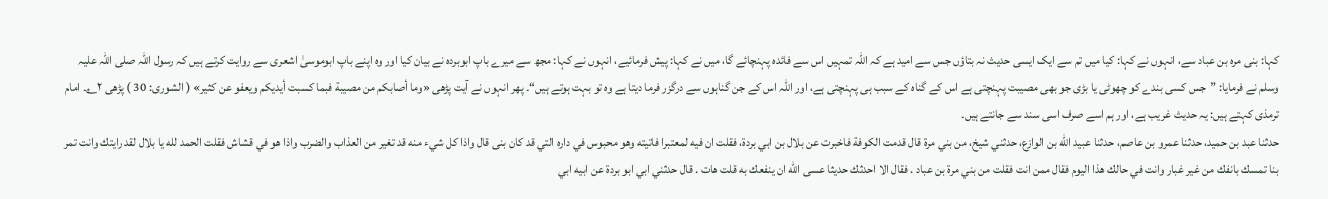کہا: بنی مرہ بن عباد سے، انہوں نے کہا: کیا میں تم سے ایک ایسی حدیث نہ بتاؤں جس سے امید ہے کہ اللہ تمہیں اس سے فائدہ پہنچائے گا، میں نے کہا: پیش فرمائیے، انہوں نے کہا: مجھ سے میرے باپ ابوبردہ نے بیان کیا اور وہ اپنے باپ ابوموسیٰ اشعری سے روایت کرتے ہیں کہ رسول اللہ صلی اللہ علیہ وسلم نے فرمایا: ”جس کسی بندے کو چھوٹی یا بڑی جو بھی مصیبت پہنچتی ہے اس کے گناہ کے سبب ہی پہنچتی ہے، اور اللہ اس کے جن گناہوں سے درگزر فرما دیتا ہے وہ تو بہت ہوتے ہیں“۔ پھر انہوں نے آیت پڑھی «وما أصابكم من مصيبة فبما كسبت أيديكم ويعفو عن كثير» ( الشورى: 30 ) پڑھی ۲؎۔ امام ترمذی کہتے ہیں: یہ حدیث غریب ہے، اور ہم اسے صرف اسی سند سے جانتے ہیں۔
حدثنا عبد بن حميد، حدثنا عمرو بن عاصم، حدثنا عبيد الله بن الوازع، حدثني شيخ، من بني مرة قال قدمت الكوفة فاخبرت عن بلال بن ابي بردة، فقلت ان فيه لمعتبرا فاتيته وهو محبوس في داره التي قد كان بنى قال واذا كل شيء منه قد تغير من العذاب والضرب واذا هو في قشاش فقلت الحمد لله يا بلال لقد رايتك وانت تمر بنا تمسك بانفك من غير غبار وانت في حالك هذا اليوم فقال ممن انت فقلت من بني مرة بن عباد . فقال الا احدثك حديثا عسى الله ان ينفعك به قلت هات . قال حدثني ابي ابو بردة عن ابيه ابي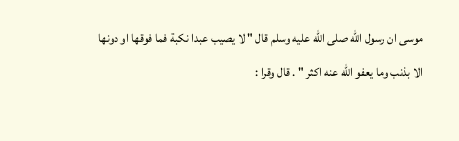موسى ان رسول الله صلى الله عليه وسلم قال " لا يصيب عبدا نكبة فما فوقها او دونها الا بذنب وما يعفو الله عنه اكثر " . قال وقرا :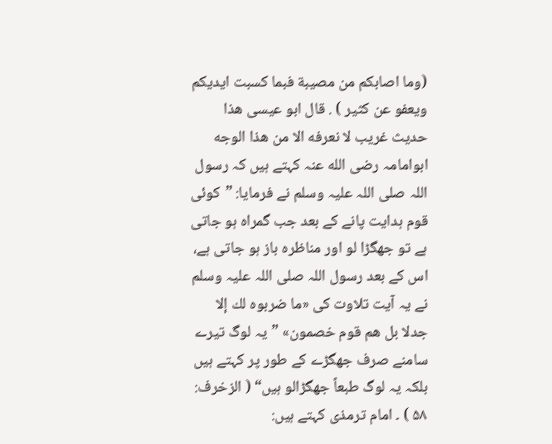(وما اصابكم من مصيبة فبما كسبت ايديكم ويعفو عن كثير ) . قال ابو عيسى هذا حديث غريب لا نعرفه الا من هذا الوجه
ابوامامہ رضی الله عنہ کہتے ہیں کہ رسول اللہ صلی اللہ علیہ وسلم نے فرمایا: ”کوئی قوم ہدایت پانے کے بعد جب گمراہ ہو جاتی ہے تو جھگڑا لو اور مناظرہ باز ہو جاتی ہے، اس کے بعد رسول اللہ صلی اللہ علیہ وسلم نے یہ آیت تلاوت کی «ما ضربوه لك إلا جدلا بل هم قوم خصمون» ”یہ لوگ تیرے سامنے صرف جھگڑے کے طور پر کہتے ہیں بلکہ یہ لوگ طبعاً جھگڑالو ہیں“ ( الزخرف: ۵۸ ) ۔ امام ترمذی کہتے ہیں: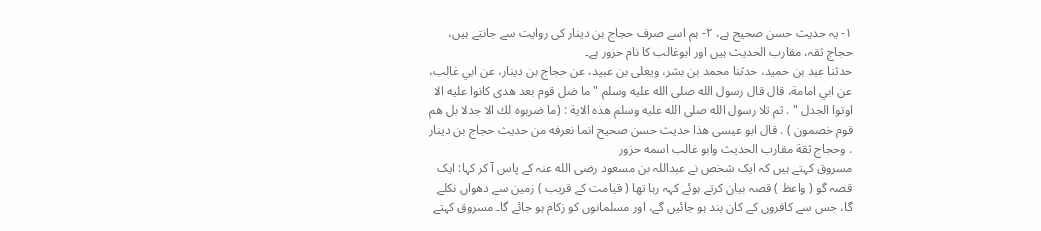۱- یہ حدیث حسن صحیح ہے، ۲- ہم اسے صرف حجاج بن دینار کی روایت سے جانتے ہیں، حجاج ثقہ، مقارب الحدیث ہیں اور ابوغالب کا نام حزور ہے۔
حدثنا عبد بن حميد، حدثنا محمد بن بشر، ويعلى بن عبيد، عن حجاج بن دينار، عن ابي غالب، عن ابي امامة، قال قال رسول الله صلى الله عليه وسلم " ما ضل قوم بعد هدى كانوا عليه الا اوتوا الجدل " . ثم تلا رسول الله صلى الله عليه وسلم هذه الاية : (ما ضربوه لك الا جدلا بل هم قوم خصمون ) . قال ابو عيسى هذا حديث حسن صحيح انما نعرفه من حديث حجاج بن دينار . وحجاج ثقة مقارب الحديث وابو غالب اسمه حزور
مسروق کہتے ہیں کہ ایک شخص نے عبداللہ بن مسعود رضی الله عنہ کے پاس آ کر کہا: ایک قصہ گو ( واعظ ) قصہ بیان کرتے ہوئے کہہ رہا تھا ( قیامت کے قریب ) زمین سے دھواں نکلے گا، جس سے کافروں کے کان بند ہو جائیں گے، اور مسلمانوں کو زکام ہو جائے گا۔ مسروق کہتے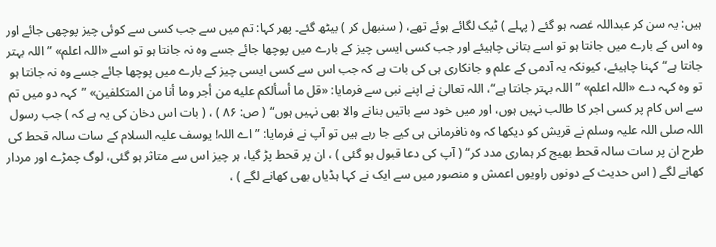ہیں: یہ سن کر عبداللہ غصہ ہو گئے ( پہلے ) ٹیک لگائے ہوئے تھے، ( سنبھل کر ) بیٹھ گئے۔ پھر کہا: تم میں سے جب کسی سے کوئی چیز پوچھی جائے اور وہ اس کے بارے میں جانتا ہو تو اسے بتانی چاہیئے اور جب کسی ایسی چیز کے بارے میں پوچھا جائے جسے وہ نہ جانتا ہو تو اسے «اللہ اعلم» ”اللہ بہتر جانتا ہے“ کہنا چاہیئے، کیونکہ یہ آدمی کے علم و جانکاری ہی کی بات ہے کہ جب اس سے کسی ایسی چیز کے بارے میں پوچھا جائے جسے وہ نہ جانتا ہو تو وہ کہہ دے «اللہ اعلم» ”اللہ بہتر جانتا ہے“، اللہ تعالیٰ نے اپنے نبی سے فرمایا: «قل ما أسألكم عليه من أجر وما أنا من المتكلفين» ”کہہ دو میں تم سے اس کام پر کسی اجر کا طالب نہیں ہوں، اور میں خود سے باتیں بنانے والا بھی نہیں ہوں“ ( ص: ۸۶ ) ، ( بات اس دخان کی یہ ہے کہ ) جب رسول اللہ صلی اللہ علیہ وسلم نے قریش کو دیکھا کہ وہ نافرمانی ہی کیے جا رہے ہیں تو آپ نے فرمایا: ”اے اللہ! یوسف علیہ السلام کے سات سالہ قحط کی طرح ان پر سات سالہ قحط بھیج کر ہماری مدد کر“ ( آپ کی دعا قبول ہو گئی ) ، ان پر قحط پڑ گیا، ہر چیز اس سے متاثر ہو گئی، لوگ چمڑے اور مردار کھانے لگے ( اس حدیث کے دونوں راویوں اعمش و منصور میں سے ایک نے کہا ہڈیاں بھی کھانے لگے ) ،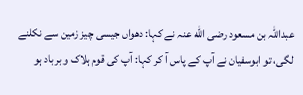عبداللہ بن مسعود رضی الله عنہ نے کہا: دھواں جیسی چیز زمین سے نکلنے لگی، تو ابوسفیان نے آپ کے پاس آ کر کہا: آپ کی قوم ہلاک و برباد ہو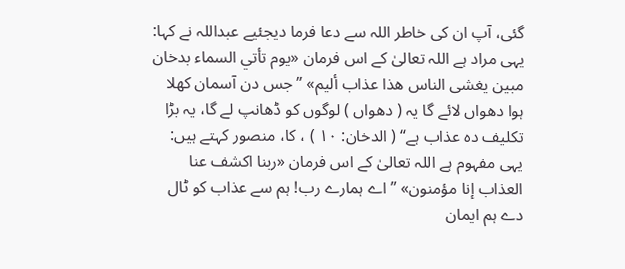گئی، آپ ان کی خاطر اللہ سے دعا فرما دیجئیے عبداللہ نے کہا: یہی مراد ہے اللہ تعالیٰ کے اس فرمان «يوم تأتي السماء بدخان مبين يغشى الناس هذا عذاب أليم» ”جس دن آسمان کھلا ہوا دھواں لائے گا یہ ( دھواں ) لوگوں کو ڈھانپ لے گا، یہ بڑا تکلیف دہ عذاب ہے“ ( الدخان: ۱۰ ) ، کا، منصور کہتے ہیں: یہی مفہوم ہے اللہ تعالیٰ کے اس فرمان «ربنا اكشف عنا العذاب إنا مؤمنون» ”اے ہمارے رب! ہم سے عذاب کو ٹال دے ہم ایمان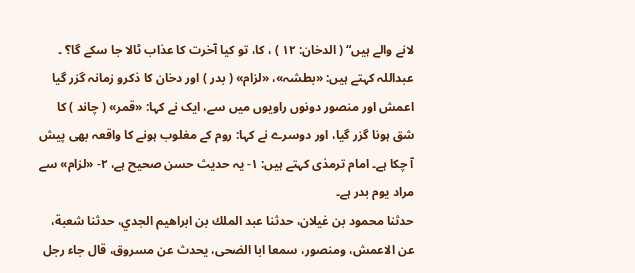لانے والے ہیں“ ( الدخان: ۱۲ ) ، کا، تو کیا آخرت کا عذاب ٹالا جا سکے گا؟ ۔ عبداللہ کہتے ہیں: «بطشہ»، «لزام» ( بدر ) اور دخان کا ذکرو زمانہ گزر گیا اعمش اور منصور دونوں راویوں میں سے، ایک نے کہا: «قمر» ( چاند ) کا شق ہونا گزر گیا، اور دوسرے نے کہا: روم کے مغلوب ہونے کا واقعہ بھی پیش آ چکا ہے۔ امام ترمذی کہتے ہیں: ۱- یہ حدیث حسن صحیح ہے، ۲- «لزام» سے مراد یوم بدر ہے۔
حدثنا محمود بن غيلان، حدثنا عبد الملك بن ابراهيم الجدي، حدثنا شعبة، عن الاعمش، ومنصور، سمعا ابا الضحى، يحدث عن مسروق، قال جاء رجل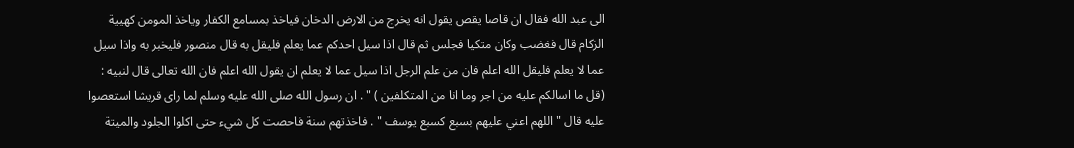الى عبد الله فقال ان قاصا يقص يقول انه يخرج من الارض الدخان فياخذ بمسامع الكفار وياخذ المومن كهيية الزكام قال فغضب وكان متكيا فجلس ثم قال اذا سيل احدكم عما يعلم فليقل به قال منصور فليخبر به واذا سيل عما لا يعلم فليقل الله اعلم فان من علم الرجل اذا سيل عما لا يعلم ان يقول الله اعلم فان الله تعالى قال لنبيه : (قل ما اسالكم عليه من اجر وما انا من المتكلفين ) " . ان رسول الله صلى الله عليه وسلم لما راى قريشا استعصوا عليه قال " اللهم اعني عليهم بسبع كسبع يوسف " . فاخذتهم سنة فاحصت كل شيء حتى اكلوا الجلود والميتة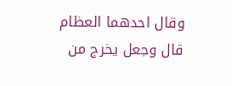وقال احدهما العظام قال وجعل يخرج من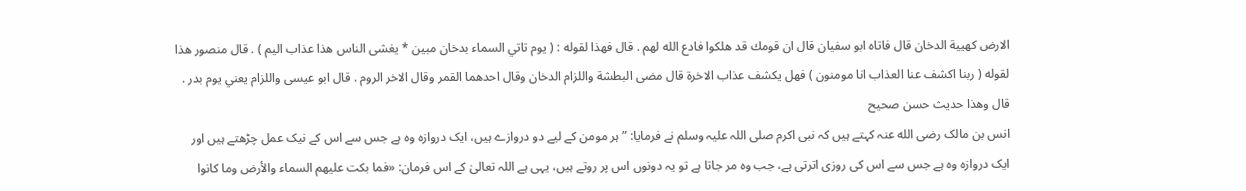الارض كهيية الدخان قال فاتاه ابو سفيان قال ان قومك قد هلكوا فادع الله لهم . قال فهذا لقوله : ( يوم تاتي السماء بدخان مبين * يغشى الناس هذا عذاب اليم ) . قال منصور هذا لقوله ( ربنا اكشف عنا العذاب انا مومنون ) فهل يكشف عذاب الاخرة قال مضى البطشة واللزام الدخان وقال احدهما القمر وقال الاخر الروم . قال ابو عيسى واللزام يعني يوم بدر . قال وهذا حديث حسن صحيح
انس بن مالک رضی الله عنہ کہتے ہیں کہ نبی اکرم صلی اللہ علیہ وسلم نے فرمایا: ”ہر مومن کے لیے دو دروازے ہیں، ایک دروازہ وہ ہے جس سے اس کے نیک عمل چڑھتے ہیں اور ایک دروازہ وہ ہے جس سے اس کی روزی اترتی ہے، جب وہ مر جاتا ہے تو یہ دونوں اس پر روتے ہیں، یہی ہے اللہ تعالیٰ کے اس فرمان: «فما بكت عليهم السماء والأرض وما كانوا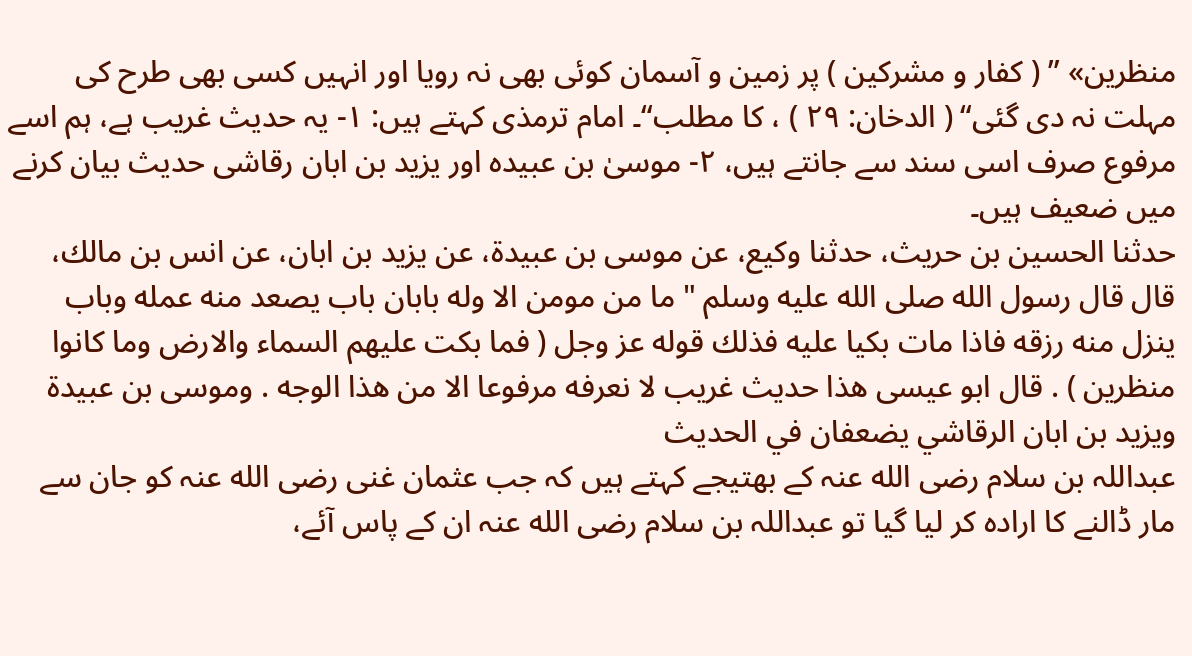منظرين» ” ( کفار و مشرکین ) پر زمین و آسمان کوئی بھی نہ رویا اور انہیں کسی بھی طرح کی مہلت نہ دی گئی“ ( الدخان: ۲۹ ) ، کا مطلب“۔ امام ترمذی کہتے ہیں: ۱- یہ حدیث غریب ہے، ہم اسے مرفوع صرف اسی سند سے جانتے ہیں، ۲- موسیٰ بن عبیدہ اور یزید بن ابان رقاشی حدیث بیان کرنے میں ضعیف ہیں۔
حدثنا الحسين بن حريث، حدثنا وكيع، عن موسى بن عبيدة، عن يزيد بن ابان، عن انس بن مالك، قال قال رسول الله صلى الله عليه وسلم " ما من مومن الا وله بابان باب يصعد منه عمله وباب ينزل منه رزقه فاذا مات بكيا عليه فذلك قوله عز وجل ( فما بكت عليهم السماء والارض وما كانوا منظرين ) . قال ابو عيسى هذا حديث غريب لا نعرفه مرفوعا الا من هذا الوجه . وموسى بن عبيدة ويزيد بن ابان الرقاشي يضعفان في الحديث
عبداللہ بن سلام رضی الله عنہ کے بھتیجے کہتے ہیں کہ جب عثمان غنی رضی الله عنہ کو جان سے مار ڈالنے کا ارادہ کر لیا گیا تو عبداللہ بن سلام رضی الله عنہ ان کے پاس آئے،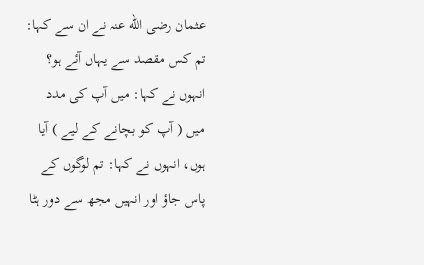عثمان رضی الله عنہ نے ان سے کہا: تم کس مقصد سے یہاں آئے ہو؟ انہوں نے کہا: میں آپ کی مدد میں ( آپ کو بچانے کے لیے ) آیا ہوں، انہوں نے کہا: تم لوگوں کے پاس جاؤ اور انہیں مجھ سے دور ہٹا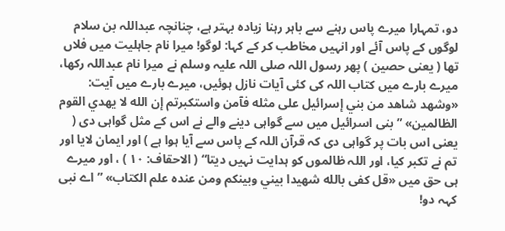دو، تمہارا میرے پاس رہنے سے باہر رہنا زیادہ بہتر ہے، چنانچہ عبداللہ بن سلام لوگوں کے پاس آئے اور انہیں مخاطب کر کے کہا: لوگو! میرا نام جاہلیت میں فلاں تھا ( یعنی حصین ) پھر رسول اللہ صلی اللہ علیہ وسلم نے میرا نام عبداللہ رکھا، میرے بارے میں کتاب اللہ کی کئی آیات نازل ہوئیں، میرے بارے میں آیت: «وشهد شاهد من بني إسرائيل على مثله فآمن واستكبرتم إن الله لا يهدي القوم الظالمين» ”بنی اسرائیل میں سے گواہی دینے والے نے اس کے مثل گواہی دی ( یعنی اس بات پر گواہی دی کہ قرآن اللہ کے پاس سے آیا ہوا ہے ) اور ایمان لایا اور تم نے تکبر کیا، اور اللہ ظالموں کو ہدایت نہیں دیتا“ ( الاحقاف: ۱۰ ) ، اور میرے ہی حق میں «قل كفى بالله شهيدا بيني وبينكم ومن عنده علم الكتاب» ”اے نبی کہہ دو!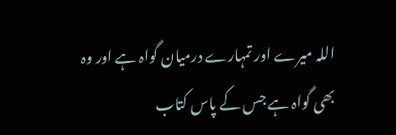اللہ میرے اور تمہارے درمیان گواہ ہے اور وہ بھی گواہ ہے جس کے پاس کتاب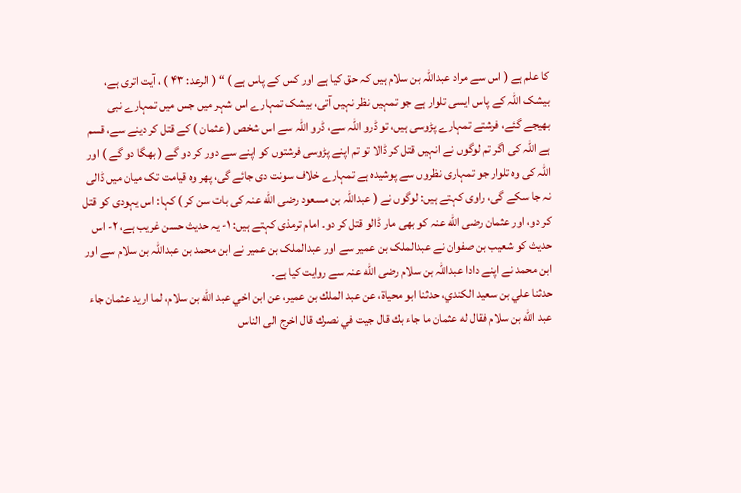کا علم ہے ( اس سے مراد عبداللہ بن سلام ہیں کہ حق کیا ہے اور کس کے پاس ہے ) “ ( الرعد: ۴۳ ) ، آیت اتری ہے، بیشک اللہ کے پاس ایسی تلوار ہے جو تمہیں نظر نہیں آتی، بیشک تمہارے اس شہر میں جس میں تمہارے نبی بھیجے گئے، فرشتے تمہارے پڑوسی ہیں، تو ڈرو اللہ سے، ڈرو اللہ سے اس شخص ( عثمان ) کے قتل کر دینے سے، قسم ہے اللہ کی اگر تم لوگوں نے انہیں قتل کر ڈالا تو تم اپنے پڑوسی فرشتوں کو اپنے سے دور کر دو گے ( بھگا دو گے ) اور اللہ کی وہ تلوار جو تمہاری نظروں سے پوشیدہ ہے تمہارے خلاف سونت دی جائے گی، پھر وہ قیامت تک میان میں ڈالی نہ جا سکے گی، راوی کہتے ہیں: لوگوں نے ( عبداللہ بن مسعود رضی الله عنہ کی بات سن کر ) کہا: اس یہودی کو قتل کر دو، اور عثمان رضی الله عنہ کو بھی مار ڈالو قتل کر دو۔ امام ترمذی کہتے ہیں: ۱- یہ حدیث حسن غریب ہے، ۲- اس حدیث کو شعیب بن صفوان نے عبدالملک بن عمیر سے اور عبدالملک بن عمیر نے ابن محمد بن عبداللہ بن سلام سے اور ابن محمد نے اپنے دادا عبداللہ بن سلام رضی الله عنہ سے روایت کیا ہے۔
حدثنا علي بن سعيد الكندي، حدثنا ابو محياة، عن عبد الملك بن عمير، عن ابن اخي عبد الله بن سلام، لما اريد عثمان جاء عبد الله بن سلام فقال له عثمان ما جاء بك قال جيت في نصرك قال اخرج الى الناس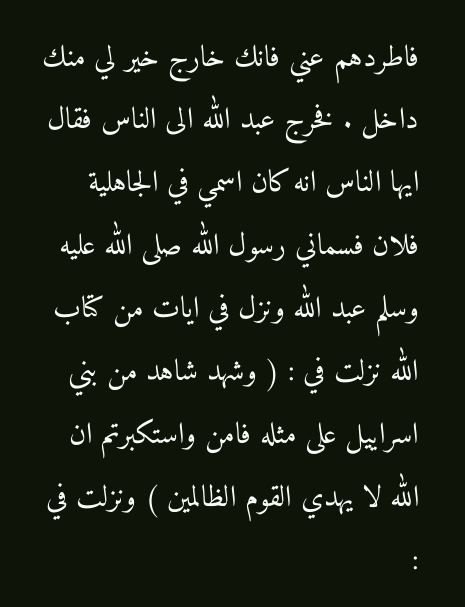فاطردهم عني فانك خارج خير لي منك داخل . فخرج عبد الله الى الناس فقال ايها الناس انه كان اسمي في الجاهلية فلان فسماني رسول الله صلى الله عليه وسلم عبد الله ونزل في ايات من كتاب الله نزلت في : ( وشهد شاهد من بني اسراييل على مثله فامن واستكبرتم ان الله لا يهدي القوم الظالمين ) ونزلت في :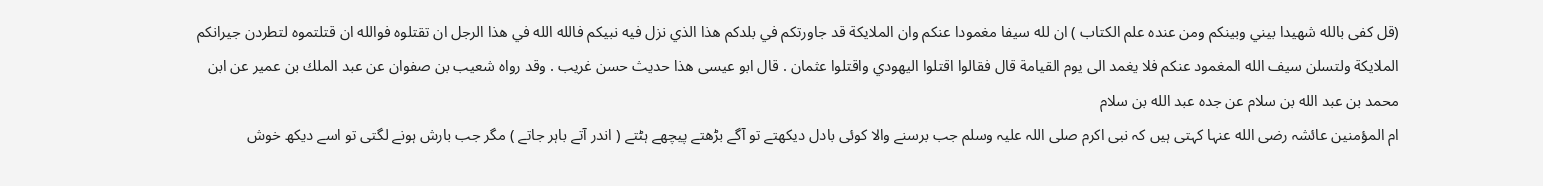(قل كفى بالله شهيدا بيني وبينكم ومن عنده علم الكتاب ) ان لله سيفا مغمودا عنكم وان الملايكة قد جاورتكم في بلدكم هذا الذي نزل فيه نبيكم فالله الله في هذا الرجل ان تقتلوه فوالله ان قتلتموه لتطردن جيرانكم الملايكة ولتسلن سيف الله المغمود عنكم فلا يغمد الى يوم القيامة قال فقالوا اقتلوا اليهودي واقتلوا عثمان . قال ابو عيسى هذا حديث حسن غريب . وقد رواه شعيب بن صفوان عن عبد الملك بن عمير عن ابن محمد بن عبد الله بن سلام عن جده عبد الله بن سلام
ام المؤمنین عائشہ رضی الله عنہا کہتی ہیں کہ نبی اکرم صلی اللہ علیہ وسلم جب برسنے والا کوئی بادل دیکھتے تو آگے بڑھتے پیچھے ہٹتے ( اندر آتے باہر جاتے ) مگر جب بارش ہونے لگتی تو اسے دیکھ خوش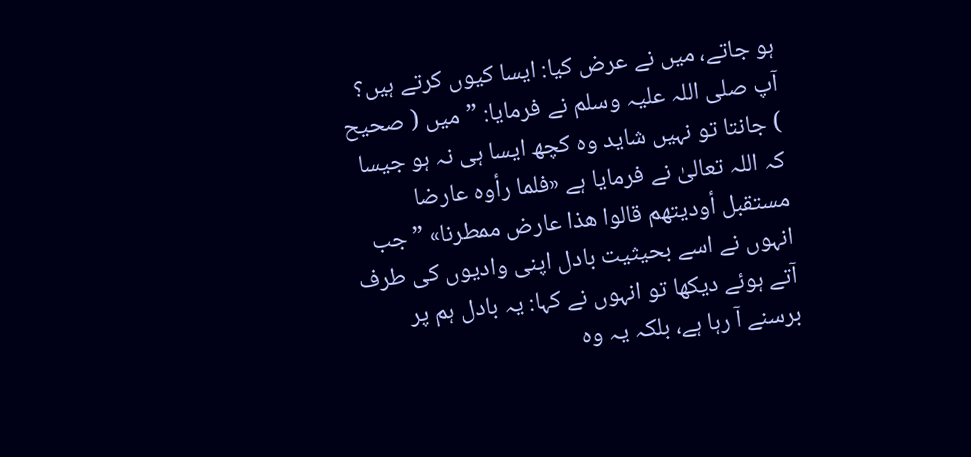ہو جاتے، میں نے عرض کیا: ایسا کیوں کرتے ہیں؟ آپ صلی اللہ علیہ وسلم نے فرمایا: ”میں ( صحیح ) جانتا تو نہیں شاید وہ کچھ ایسا ہی نہ ہو جیسا کہ اللہ تعالیٰ نے فرمایا ہے «فلما رأوه عارضا مستقبل أوديتهم قالوا هذا عارض ممطرنا» ”جب انہوں نے اسے بحیثیت بادل اپنی وادیوں کی طرف آتے ہوئے دیکھا تو انہوں نے کہا: یہ بادل ہم پر برسنے آ رہا ہے، بلکہ یہ وہ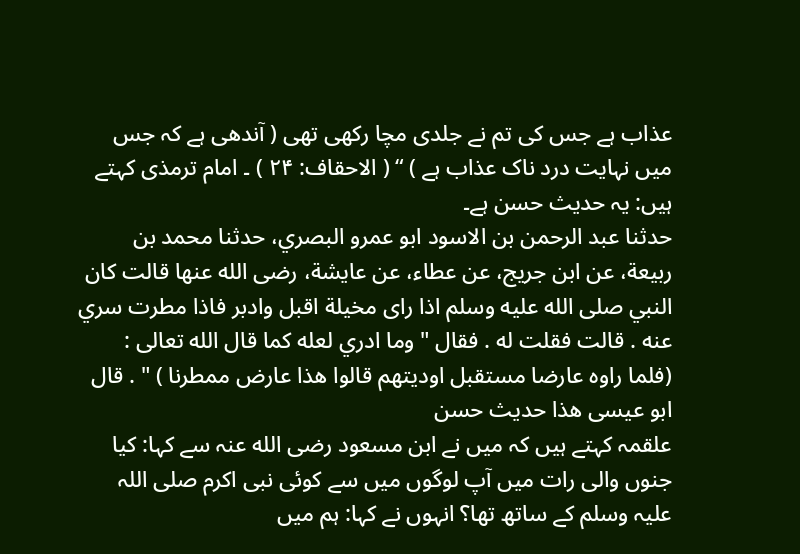عذاب ہے جس کی تم نے جلدی مچا رکھی تھی ( آندھی ہے کہ جس میں نہایت درد ناک عذاب ہے ) “ ( الاحقاف: ۲۴ ) ۔ امام ترمذی کہتے ہیں: یہ حدیث حسن ہے۔
حدثنا عبد الرحمن بن الاسود ابو عمرو البصري، حدثنا محمد بن ربيعة، عن ابن جريج، عن عطاء، عن عايشة، رضى الله عنها قالت كان النبي صلى الله عليه وسلم اذا راى مخيلة اقبل وادبر فاذا مطرت سري عنه . قالت فقلت له . فقال " وما ادري لعله كما قال الله تعالى : (فلما راوه عارضا مستقبل اوديتهم قالوا هذا عارض ممطرنا ) " . قال ابو عيسى هذا حديث حسن
علقمہ کہتے ہیں کہ میں نے ابن مسعود رضی الله عنہ سے کہا: کیا جنوں والی رات میں آپ لوگوں میں سے کوئی نبی اکرم صلی اللہ علیہ وسلم کے ساتھ تھا؟ انہوں نے کہا: ہم میں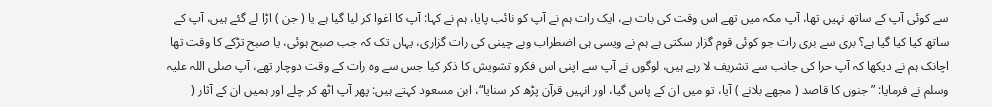سے کوئی آپ کے ساتھ نہیں تھا، آپ مکہ میں تھے اس وقت کی بات ہے، ایک رات ہم نے آپ کو نائب پایا، ہم نے کہا: آپ کا اغوا کر لیا گیا ہے یا ( جن ) اڑا لے گئے ہیں، آپ کے ساتھ کیا کیا گیا ہے؟ بری سے بری رات جو کوئی قوم گزار سکتی ہے ہم نے ویسی ہی اضطراب وبے چینی کی رات گزاری، یہاں تک کہ جب صبح ہوئی، یا صبح تڑکے کا وقت تھا اچانک ہم نے دیکھا کہ آپ حرا کی جانب سے تشریف لا رہے ہیں، لوگوں نے آپ سے اپنی اس فکرو تشویش کا ذکر کیا جس سے وہ رات کے وقت دوچار تھے، آپ صلی اللہ علیہ وسلم نے فرمایا: ”جنوں کا قاصد ( مجھے بلانے ) آیا، تو میں ان کے پاس گیا، اور انہیں قرآن پڑھ کر سنایا“، ابن مسعود کہتے ہیں: پھر آپ اٹھ کر چلے اور ہمیں ان کے آثار (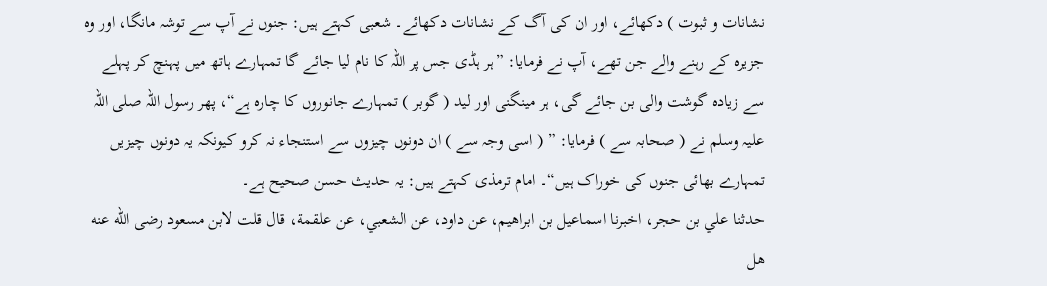نشانات و ثبوت ) دکھائے، اور ان کی آگ کے نشانات دکھائے۔ شعبی کہتے ہیں: جنوں نے آپ سے توشہ مانگا، اور وہ جزیرہ کے رہنے والے جن تھے، آپ نے فرمایا: ”ہر ہڈی جس پر اللہ کا نام لیا جائے گا تمہارے ہاتھ میں پہنچ کر پہلے سے زیادہ گوشت والی بن جائے گی، ہر مینگنی اور لید ( گوبر ) تمہارے جانوروں کا چارہ ہے“، پھر رسول اللہ صلی اللہ علیہ وسلم نے ( صحابہ سے ) فرمایا: ” ( اسی وجہ سے ) ان دونوں چیزوں سے استنجاء نہ کرو کیونکہ یہ دونوں چیزیں تمہارے بھائی جنوں کی خوراک ہیں“۔ امام ترمذی کہتے ہیں: یہ حدیث حسن صحیح ہے۔
حدثنا علي بن حجر، اخبرنا اسماعيل بن ابراهيم، عن داود، عن الشعبي، عن علقمة، قال قلت لابن مسعود رضى الله عنه هل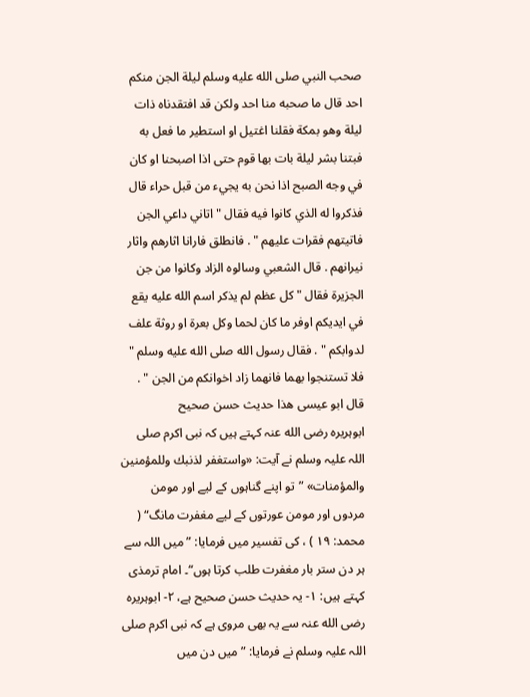صحب النبي صلى الله عليه وسلم ليلة الجن منكم احد قال ما صحبه منا احد ولكن قد افتقدناه ذات ليلة وهو بمكة فقلنا اغتيل او استطير ما فعل به فبتنا بشر ليلة بات بها قوم حتى اذا اصبحنا او كان في وجه الصبح اذا نحن به يجيء من قبل حراء قال فذكروا له الذي كانوا فيه فقال " اتاني داعي الجن فاتيتهم فقرات عليهم " . فانطلق فارانا اثارهم واثار نيرانهم . قال الشعبي وسالوه الزاد وكانوا من جن الجزيرة فقال " كل عظم لم يذكر اسم الله عليه يقع في ايديكم اوفر ما كان لحما وكل بعرة او روثة علف لدوابكم " . فقال رسول الله صلى الله عليه وسلم " فلا تستنجوا بهما فانهما زاد اخوانكم من الجن " . قال ابو عيسى هذا حديث حسن صحيح
ابوہریرہ رضی الله عنہ کہتے ہیں کہ نبی اکرم صلی اللہ علیہ وسلم نے آیت: «واستغفر لذنبك وللمؤمنين والمؤمنات» ”تو اپنے گناہوں کے لیے اور مومن مردوں اور مومن عورتوں کے لیے مغفرت مانگ“ ( محمد: ۱۹ ) ، کی تفسیر میں فرمایا: ”میں اللہ سے ہر دن ستر بار مغفرت طلب کرتا ہوں“۔ امام ترمذی کہتے ہیں: ۱- یہ حدیث حسن صحیح ہے، ۲- ابوہریرہ رضی الله عنہ سے یہ بھی مروی ہے کہ نبی اکرم صلی اللہ علیہ وسلم نے فرمایا: ”میں دن میں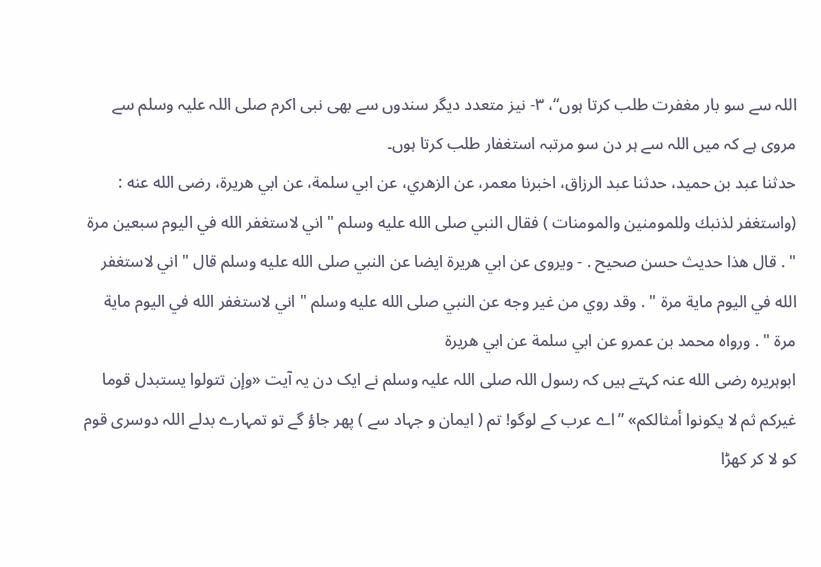اللہ سے سو بار مغفرت طلب کرتا ہوں“، ۳- نیز متعدد دیگر سندوں سے بھی نبی اکرم صلی اللہ علیہ وسلم سے مروی ہے کہ میں اللہ سے ہر دن سو مرتبہ استغفار طلب کرتا ہوں۔
حدثنا عبد بن حميد، حدثنا عبد الرزاق، اخبرنا معمر، عن الزهري، عن ابي سلمة، عن ابي هريرة، رضى الله عنه : (واستغفر لذنبك وللمومنين والمومنات ) فقال النبي صلى الله عليه وسلم " اني لاستغفر الله في اليوم سبعين مرة " . قال هذا حديث حسن صحيح . - ويروى عن ابي هريرة ايضا عن النبي صلى الله عليه وسلم قال " اني لاستغفر الله في اليوم ماية مرة " . وقد روي من غير وجه عن النبي صلى الله عليه وسلم " اني لاستغفر الله في اليوم ماية مرة " . ورواه محمد بن عمرو عن ابي سلمة عن ابي هريرة
ابوہریرہ رضی الله عنہ کہتے ہیں کہ رسول اللہ صلی اللہ علیہ وسلم نے ایک دن یہ آیت «وإن تتولوا يستبدل قوما غيركم ثم لا يكونوا أمثالكم» ”اے عرب کے لوگو! تم ( ایمان و جہاد سے ) پھر جاؤ گے تو تمہارے بدلے اللہ دوسری قوم کو لا کر کھڑا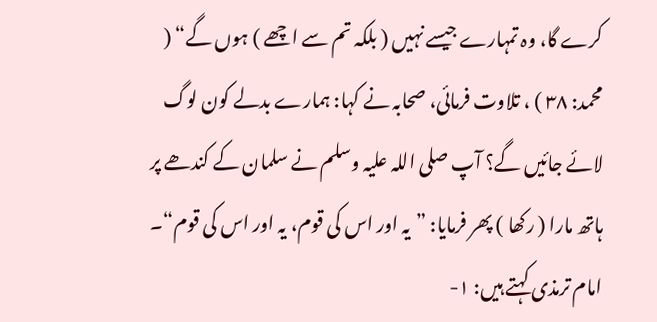کرے گا، وہ تمہارے جیسے نہیں ( بلکہ تم سے اچھے ) ہوں گے“ ( محمد: ۳۸ ) ، تلاوت فرمائی، صحابہ نے کہا: ہمارے بدلے کون لوگ لائے جائیں گے؟ آپ صلی اللہ علیہ وسلم نے سلمان کے کندھے پر ہاتھ مارا ( رکھا ) پھر فرمایا: ”یہ اور اس کی قوم، یہ اور اس کی قوم“۔ امام ترمذی کہتے ہیں: ۱-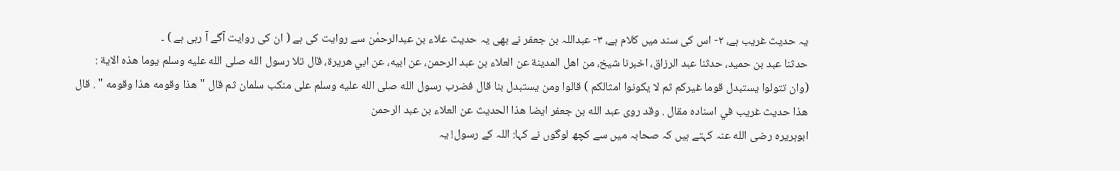یہ حدیث غریب ہے، ۲- اس کی سند میں کلام ہے، ۳- عبداللہ بن جعفر نے بھی یہ حدیث علاء بن عبدالرحمٰن سے روایت کی ہے ( ان کی روایت آگے آ رہی ہے ) ۔
حدثنا عبد بن حميد، حدثنا عبد الرزاق، اخبرنا شيخ، من اهل المدينة عن العلاء بن عبد الرحمن، عن ابيه، عن ابي هريرة، قال تلا رسول الله صلى الله عليه وسلم يوما هذه الاية : (وان تتولوا يستبدل قوما غيركم ثم لا يكونوا امثالكم ) قالوا ومن يستبدل بنا قال فضرب رسول الله صلى الله عليه وسلم على منكب سلمان ثم قال " هذا وقومه هذا وقومه " . قال هذا حديث غريب في اسناده مقال . وقد روى عبد الله بن جعفر ايضا هذا الحديث عن العلاء بن عبد الرحمن
ابوہریرہ رضی الله عنہ کہتے ہیں کہ صحابہ میں سے کچھ لوگوں نے کہا: اللہ کے رسول! یہ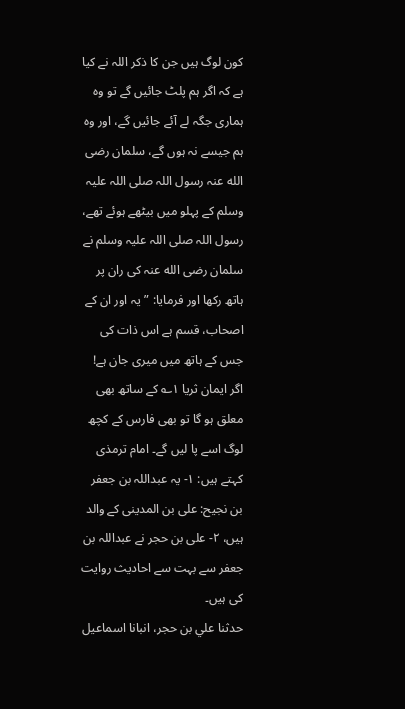کون لوگ ہیں جن کا ذکر اللہ نے کیا ہے کہ اگر ہم پلٹ جائیں گے تو وہ ہماری جگہ لے آئے جائیں گے، اور وہ ہم جیسے نہ ہوں گے، سلمان رضی الله عنہ رسول اللہ صلی اللہ علیہ وسلم کے پہلو میں بیٹھے ہوئے تھے، رسول اللہ صلی اللہ علیہ وسلم نے سلمان رضی الله عنہ کی ران پر ہاتھ رکھا اور فرمایا: ”یہ اور ان کے اصحاب، قسم ہے اس ذات کی جس کے ہاتھ میں میری جان ہے! اگر ایمان ثریا ۱؎ کے ساتھ بھی معلق ہو گا تو بھی فارس کے کچھ لوگ اسے پا لیں گے۔ امام ترمذی کہتے ہیں: ۱- یہ عبداللہ بن جعفر بن نجیح: علی بن المدینی کے والد ہیں، ۲- علی بن حجر نے عبداللہ بن جعفر سے بہت سے احادیث روایت کی ہیں۔
حدثنا علي بن حجر، انبانا اسماعيل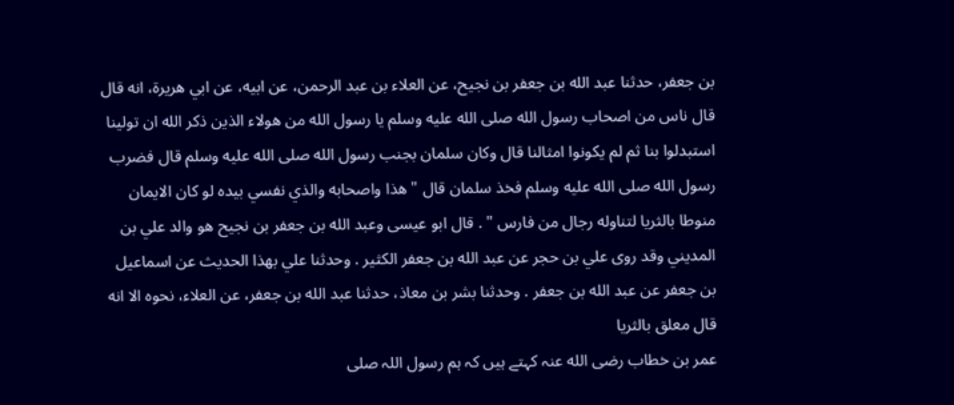بن جعفر، حدثنا عبد الله بن جعفر بن نجيح، عن العلاء بن عبد الرحمن، عن ابيه، عن ابي هريرة، انه قال قال ناس من اصحاب رسول الله صلى الله عليه وسلم يا رسول الله من هولاء الذين ذكر الله ان تولينا استبدلوا بنا ثم لم يكونوا امثالنا قال وكان سلمان بجنب رسول الله صلى الله عليه وسلم قال فضرب رسول الله صلى الله عليه وسلم فخذ سلمان قال " هذا واصحابه والذي نفسي بيده لو كان الايمان منوطا بالثريا لتناوله رجال من فارس " . قال ابو عيسى وعبد الله بن جعفر بن نجيح هو والد علي بن المديني وقد روى علي بن حجر عن عبد الله بن جعفر الكثير . وحدثنا علي بهذا الحديث عن اسماعيل بن جعفر عن عبد الله بن جعفر . وحدثنا بشر بن معاذ، حدثنا عبد الله بن جعفر، عن العلاء، نحوه الا انه قال معلق بالثريا
عمر بن خطاب رضی الله عنہ کہتے ہیں کہ ہم رسول اللہ صلی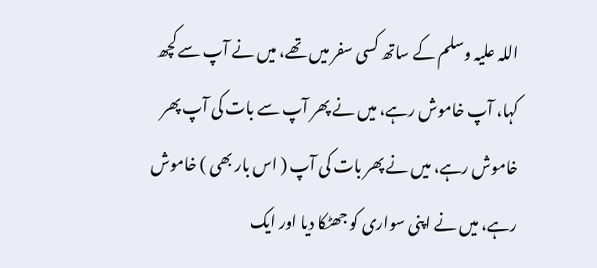اللہ علیہ وسلم کے ساتھ کسی سفر میں تھے، میں نے آپ سے کچھ کہا، آپ خاموش رہے، میں نے پھر آپ سے بات کی آپ پھر خاموش رہے، میں نے پھر بات کی آپ ( اس بار بھی ) خاموش رہے، میں نے اپنی سواری کو جھٹکا دیا اور ایک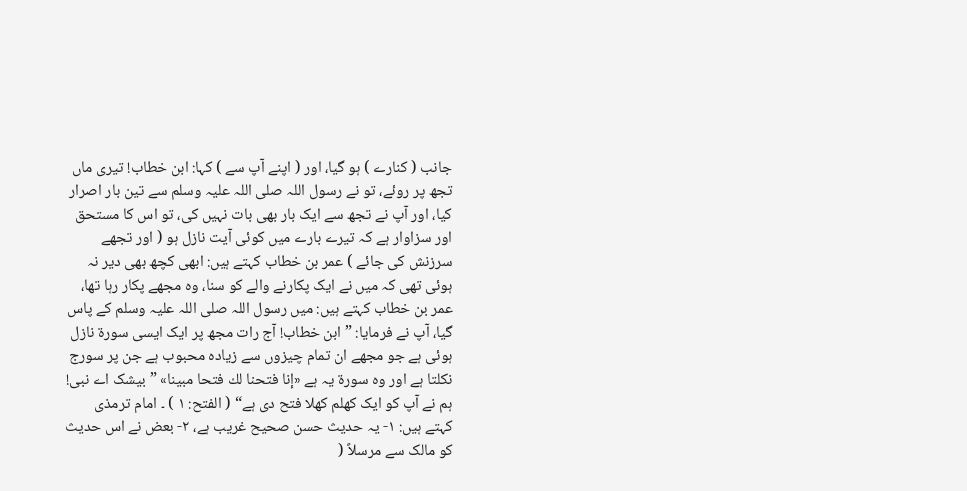جانب ( کنارے ) ہو گیا، اور ( اپنے آپ سے ) کہا: ابن خطاب! تیری ماں تجھ پر روئے، تو نے رسول اللہ صلی اللہ علیہ وسلم سے تین بار اصرار کیا، اور آپ نے تجھ سے ایک بار بھی بات نہیں کی، تو اس کا مستحق اور سزاوار ہے کہ تیرے بارے میں کوئی آیت نازل ہو ( اور تجھے سرزنش کی جائے ) عمر بن خطاب کہتے ہیں: ابھی کچھ بھی دیر نہ ہوئی تھی کہ میں نے ایک پکارنے والے کو سنا، وہ مجھے پکار رہا تھا، عمر بن خطاب کہتے ہیں: میں رسول اللہ صلی اللہ علیہ وسلم کے پاس گیا، آپ نے فرمایا: ”ابن خطاب! آج رات مجھ پر ایک ایسی سورۃ نازل ہوئی ہے جو مجھے ان تمام چیزوں سے زیادہ محبوب ہے جن پر سورج نکلتا ہے اور وہ سورۃ یہ ہے «إنا فتحنا لك فتحا مبينا» ”بیشک اے نبی! ہم نے آپ کو ایک کھلم کھلا فتح دی ہے“ ( الفتح: ۱ ) ۔ امام ترمذی کہتے ہیں: ۱- یہ حدیث حسن صحیح غریب ہے، ۲- بعض نے اس حدیث کو مالک سے مرسلاً (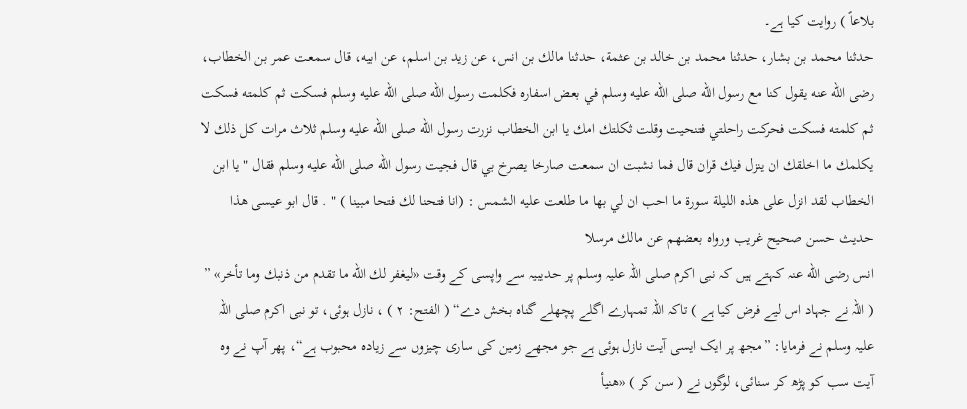بلاعاً ) روایت کیا ہے۔
حدثنا محمد بن بشار، حدثنا محمد بن خالد بن عثمة، حدثنا مالك بن انس، عن زيد بن اسلم، عن ابيه، قال سمعت عمر بن الخطاب، رضى الله عنه يقول كنا مع رسول الله صلى الله عليه وسلم في بعض اسفاره فكلمت رسول الله صلى الله عليه وسلم فسكت ثم كلمته فسكت ثم كلمته فسكت فحركت راحلتي فتنحيت وقلت ثكلتك امك يا ابن الخطاب نزرت رسول الله صلى الله عليه وسلم ثلاث مرات كل ذلك لا يكلمك ما اخلقك ان ينزل فيك قران قال فما نشبت ان سمعت صارخا يصرخ بي قال فجيت رسول الله صلى الله عليه وسلم فقال " يا ابن الخطاب لقد انزل على هذه الليلة سورة ما احب ان لي بها ما طلعت عليه الشمس : (انا فتحنا لك فتحا مبينا ) " . قال ابو عيسى هذا حديث حسن صحيح غريب ورواه بعضهم عن مالك مرسلا
انس رضی الله عنہ کہتے ہیں کہ نبی اکرم صلی اللہ علیہ وسلم پر حدیبیہ سے واپسی کے وقت «ليغفر لك الله ما تقدم من ذنبك وما تأخر» ” ( اللہ نے جہاد اس لیے فرض کیا ہے ) تاکہ اللہ تمہارے اگلے پچھلے گناہ بخش دے“ ( الفتح: ۲ ) ، نازل ہوئی، تو نبی اکرم صلی اللہ علیہ وسلم نے فرمایا: ”مجھ پر ایک ایسی آیت نازل ہوئی ہے جو مجھے زمین کی ساری چیزوں سے زیادہ محبوب ہے“، پھر آپ نے وہ آیت سب کو پڑھ کر سنائی، لوگوں نے ( سن کر ) «هنيأ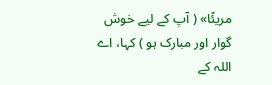مريئًا» ( آپ کے لیے خوش گوار اور مبارک ہو ) کہا، اے اللہ کے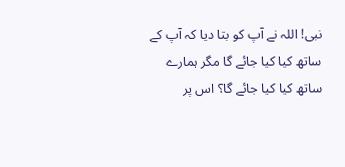نبی! اللہ نے آپ کو بتا دیا کہ آپ کے ساتھ کیا کیا جائے گا مگر ہمارے ساتھ کیا کیا جائے گا؟ اس پر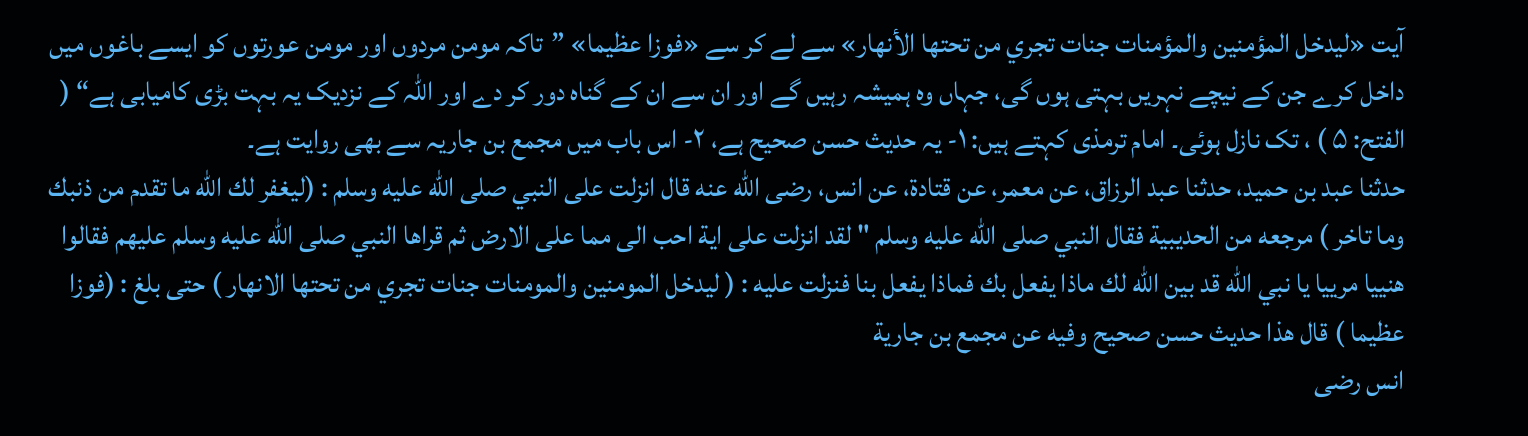آیت «ليدخل المؤمنين والمؤمنات جنات تجري من تحتها الأنهار» سے لے کر سے «فوزا عظيما» ”تاکہ مومن مردوں اور مومن عورتوں کو ایسے باغوں میں داخل کرے جن کے نیچے نہریں بہتی ہوں گی، جہاں وہ ہمیشہ رہیں گے اور ان سے ان کے گناہ دور کر دے اور اللہ کے نزدیک یہ بہت بڑی کامیابی ہے“ ( الفتح: ۵ ) ، تک نازل ہوئی۔ امام ترمذی کہتے ہیں: ۱- یہ حدیث حسن صحیح ہے، ۲- اس باب میں مجمع بن جاریہ سے بھی روایت ہے۔
حدثنا عبد بن حميد، حدثنا عبد الرزاق، عن معمر، عن قتادة، عن انس، رضى الله عنه قال انزلت على النبي صلى الله عليه وسلم : (ليغفر لك الله ما تقدم من ذنبك وما تاخر ) مرجعه من الحديبية فقال النبي صلى الله عليه وسلم " لقد انزلت على اية احب الى مما على الارض ثم قراها النبي صلى الله عليه وسلم عليهم فقالوا هنييا مرييا يا نبي الله قد بين الله لك ماذا يفعل بك فماذا يفعل بنا فنزلت عليه : ( ليدخل المومنين والمومنات جنات تجري من تحتها الانهار ) حتى بلغ : (فوزا عظيما ) قال هذا حديث حسن صحيح وفيه عن مجمع بن جارية
انس رضی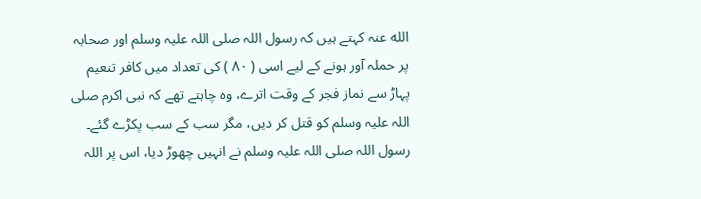الله عنہ کہتے ہیں کہ رسول اللہ صلی اللہ علیہ وسلم اور صحابہ پر حملہ آور ہونے کے لیے اسی ( ۸۰ ) کی تعداد میں کافر تنعیم پہاڑ سے نماز فجر کے وقت اترے، وہ چاہتے تھے کہ نبی اکرم صلی اللہ علیہ وسلم کو قتل کر دیں، مگر سب کے سب پکڑے گئے۔ رسول اللہ صلی اللہ علیہ وسلم نے انہیں چھوڑ دیا، اس پر اللہ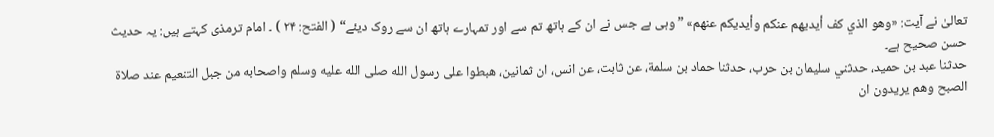تعالیٰ نے آیت: «وهو الذي كف أيديهم عنكم وأيديكم عنهم» ”وہی ہے جس نے ان کے ہاتھ تم سے اور تمہارے ہاتھ ان سے روک دیئے“ ( الفتح: ۲۴ ) ۔ امام ترمذی کہتے ہیں: یہ حدیث حسن صحیح ہے۔
حدثنا عبد بن حميد، حدثني سليمان بن حرب، حدثنا حماد بن سلمة، عن ثابت، عن انس، ان ثمانين، هبطوا على رسول الله صلى الله عليه وسلم واصحابه من جبل التنعيم عند صلاة الصبح وهم يريدون ان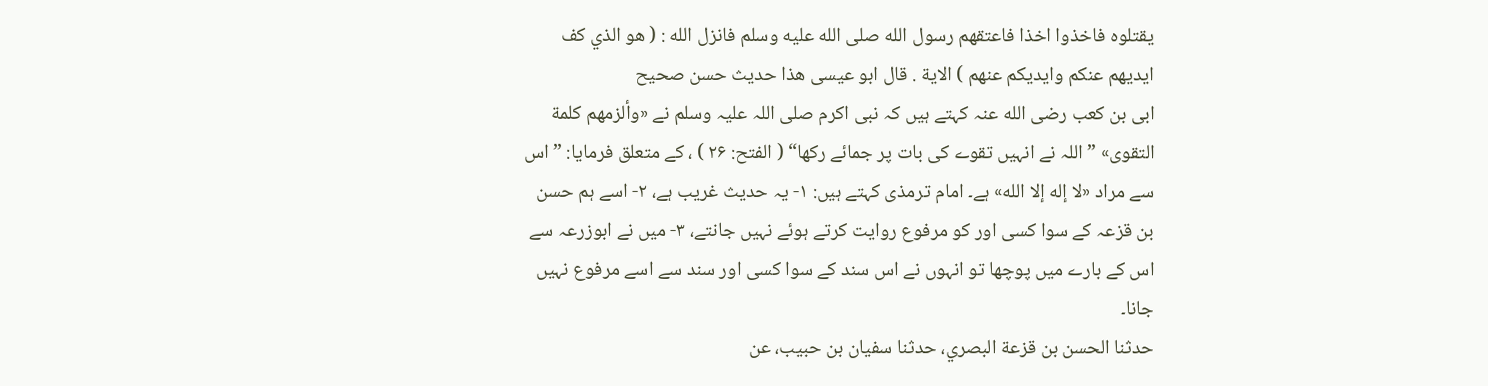يقتلوه فاخذوا اخذا فاعتقهم رسول الله صلى الله عليه وسلم فانزل الله : ( هو الذي كف ايديهم عنكم وايديكم عنهم ) الاية . قال ابو عيسى هذا حديث حسن صحيح
ابی بن کعب رضی الله عنہ کہتے ہیں کہ نبی اکرم صلی اللہ علیہ وسلم نے «وألزمهم كلمة التقوى» ”اللہ نے انہیں تقوے کی بات پر جمائے رکھا“ ( الفتح: ۲۶ ) ، کے متعلق فرمایا: ”اس سے مراد «لا إله إلا الله» ہے۔ امام ترمذی کہتے ہیں: ۱- یہ حدیث غریب ہے، ۲- اسے ہم حسن بن قزعہ کے سوا کسی اور کو مرفوع روایت کرتے ہوئے نہیں جانتے، ۳- میں نے ابوزرعہ سے اس کے بارے میں پوچھا تو انہوں نے اس سند کے سوا کسی اور سند سے اسے مرفوع نہیں جانا۔
حدثنا الحسن بن قزعة البصري، حدثنا سفيان بن حبيب، عن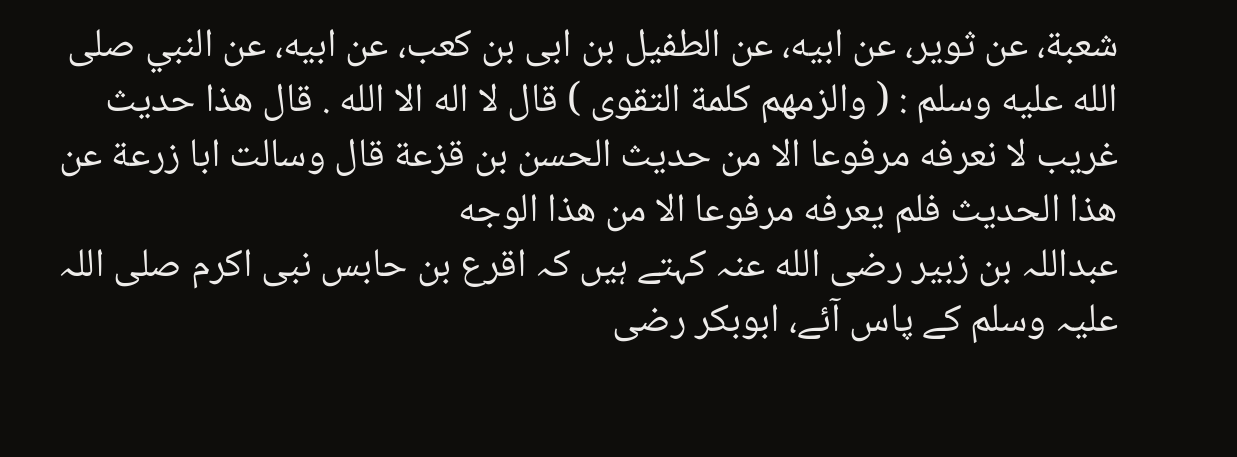شعبة، عن ثوير، عن ابيه، عن الطفيل بن ابى بن كعب، عن ابيه، عن النبي صلى الله عليه وسلم : ( والزمهم كلمة التقوى ) قال لا اله الا الله . قال هذا حديث غريب لا نعرفه مرفوعا الا من حديث الحسن بن قزعة قال وسالت ابا زرعة عن هذا الحديث فلم يعرفه مرفوعا الا من هذا الوجه
عبداللہ بن زبیر رضی الله عنہ کہتے ہیں کہ اقرع بن حابس نبی اکرم صلی اللہ علیہ وسلم کے پاس آئے، ابوبکر رضی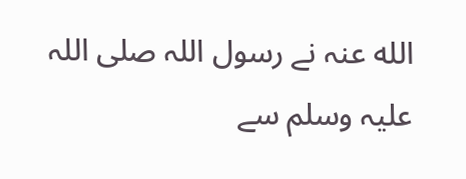الله عنہ نے رسول اللہ صلی اللہ علیہ وسلم سے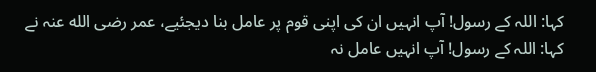کہا: اللہ کے رسول! آپ انہیں ان کی اپنی قوم پر عامل بنا دیجئیے، عمر رضی الله عنہ نے کہا: اللہ کے رسول! آپ انہیں عامل نہ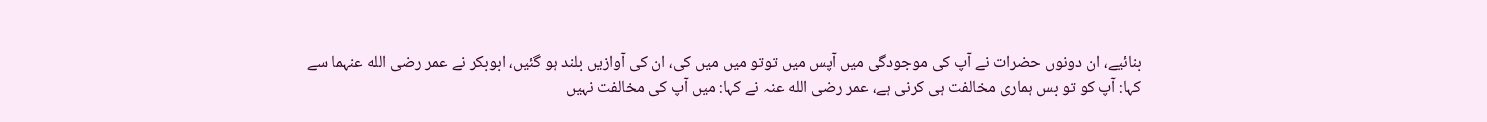بنائیے، ان دونوں حضرات نے آپ کی موجودگی میں آپس میں توتو میں میں کی، ان کی آوازیں بلند ہو گئیں، ابوبکر نے عمر رضی الله عنہما سے کہا: آپ کو تو بس ہماری مخالفت ہی کرنی ہے، عمر رضی الله عنہ نے کہا: میں آپ کی مخالفت نہیں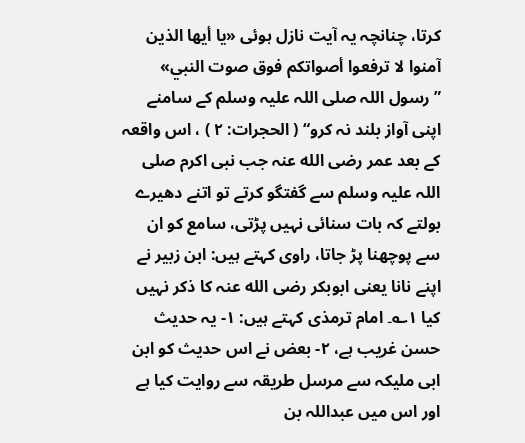کرتا، چنانچہ یہ آیت نازل ہوئی «يا أيها الذين آمنوا لا ترفعوا أصواتكم فوق صوت النبي» ”رسول اللہ صلی اللہ علیہ وسلم کے سامنے اپنی آواز بلند نہ کرو“ ( الحجرات: ۲ ) ، اس واقعہ کے بعد عمر رضی الله عنہ جب نبی اکرم صلی اللہ علیہ وسلم سے گفتگو کرتے تو اتنے دھیرے بولتے کہ بات سنائی نہیں پڑتی، سامع کو ان سے پوچھنا پڑ جاتا، راوی کہتے ہیں: ابن زبیر نے اپنے نانا یعنی ابوبکر رضی الله عنہ کا ذکر نہیں کیا ۱؎۔ امام ترمذی کہتے ہیں: ۱- یہ حدیث حسن غریب ہے، ۲- بعض نے اس حدیث کو ابن ابی ملیکہ سے مرسل طریقہ سے روایت کیا ہے اور اس میں عبداللہ بن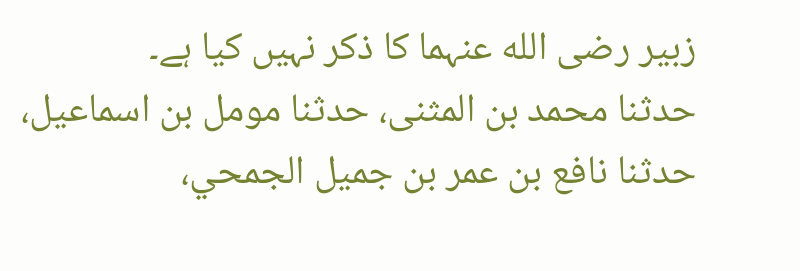زبیر رضی الله عنہما کا ذکر نہیں کیا ہے۔
حدثنا محمد بن المثنى، حدثنا مومل بن اسماعيل، حدثنا نافع بن عمر بن جميل الجمحي،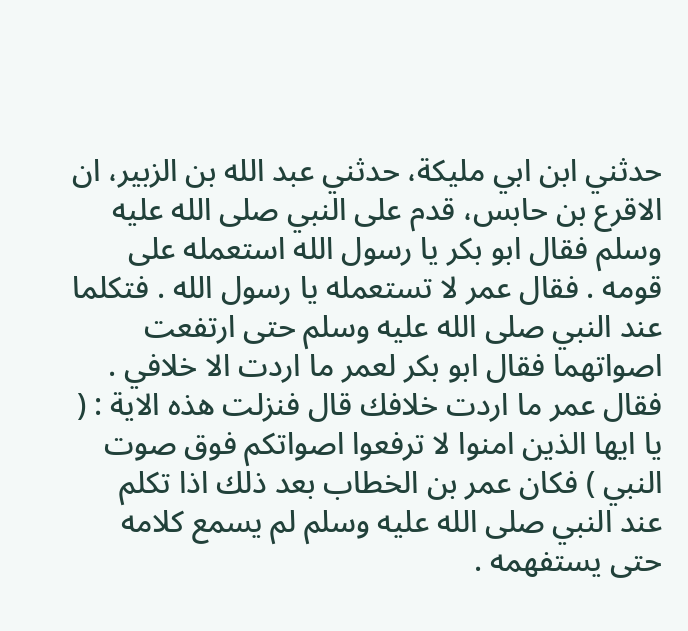حدثني ابن ابي مليكة، حدثني عبد الله بن الزبير، ان الاقرع بن حابس، قدم على النبي صلى الله عليه وسلم فقال ابو بكر يا رسول الله استعمله على قومه . فقال عمر لا تستعمله يا رسول الله . فتكلما عند النبي صلى الله عليه وسلم حتى ارتفعت اصواتهما فقال ابو بكر لعمر ما اردت الا خلافي . فقال عمر ما اردت خلافك قال فنزلت هذه الاية : ( يا ايها الذين امنوا لا ترفعوا اصواتكم فوق صوت النبي ) فكان عمر بن الخطاب بعد ذلك اذا تكلم عند النبي صلى الله عليه وسلم لم يسمع كلامه حتى يستفهمه .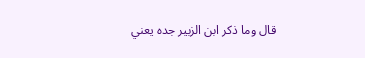قال وما ذكر ابن الزبير جده يعني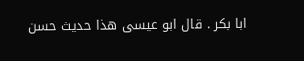ابا بكر . قال ابو عيسى هذا حديث حسن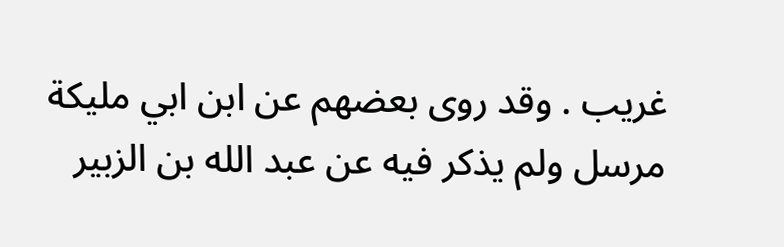غريب . وقد روى بعضهم عن ابن ابي مليكة مرسل ولم يذكر فيه عن عبد الله بن الزبير